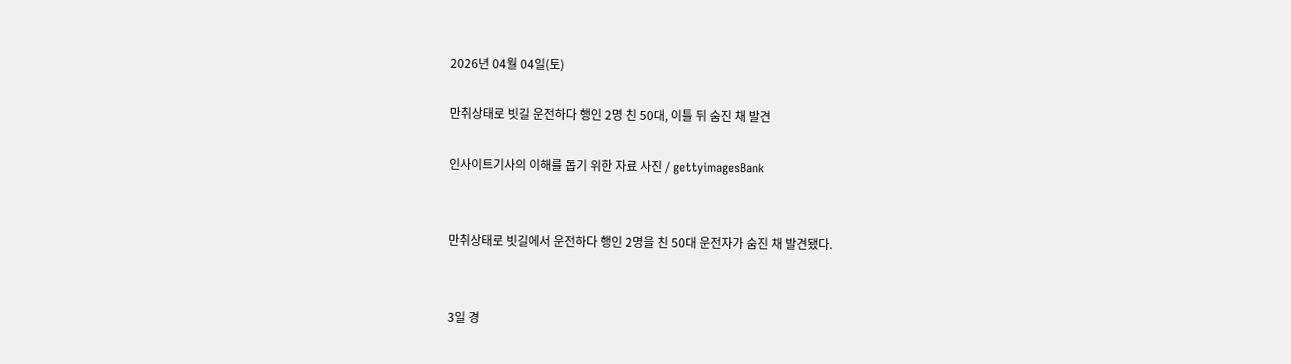2026년 04월 04일(토)

만취상태로 빗길 운전하다 행인 2명 친 50대, 이틀 뒤 숨진 채 발견

인사이트기사의 이해를 돕기 위한 자료 사진 / gettyimagesBank


만취상태로 빗길에서 운전하다 행인 2명을 친 50대 운전자가 숨진 채 발견됐다.


3일 경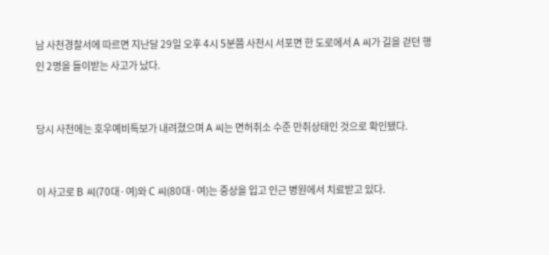남 사천경찰서에 따르면 지난달 29일 오후 4시 5분쯤 사천시 서포면 한 도로에서 A 씨가 길을 걷던 행인 2명을 들이받는 사고가 났다.


당시 사천에는 호우예비특보가 내려졌으며 A 씨는 면허취소 수준 만취상태인 것으로 확인됐다.


이 사고로 B 씨(70대·여)와 C 씨(80대·여)는 중상을 입고 인근 병원에서 치료받고 있다.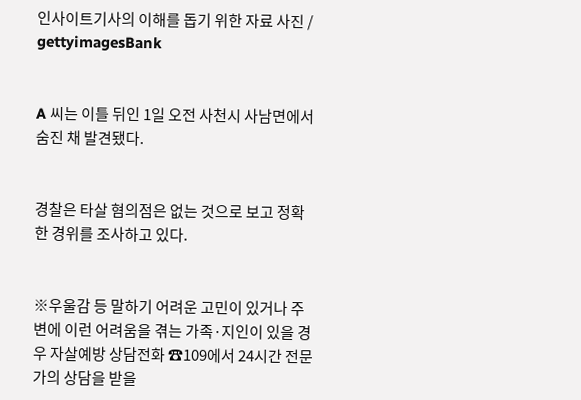인사이트기사의 이해를 돕기 위한 자료 사진 / gettyimagesBank


A 씨는 이틀 뒤인 1일 오전 사천시 사남면에서 숨진 채 발견됐다.


경찰은 타살 혐의점은 없는 것으로 보고 정확한 경위를 조사하고 있다.


※우울감 등 말하기 어려운 고민이 있거나 주변에 이런 어려움을 겪는 가족·지인이 있을 경우 자살예방 상담전화 ☎109에서 24시간 전문가의 상담을 받을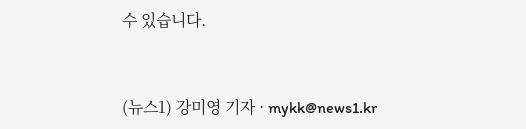수 있습니다.


(뉴스1) 강미영 기자 · mykk@news1.kr